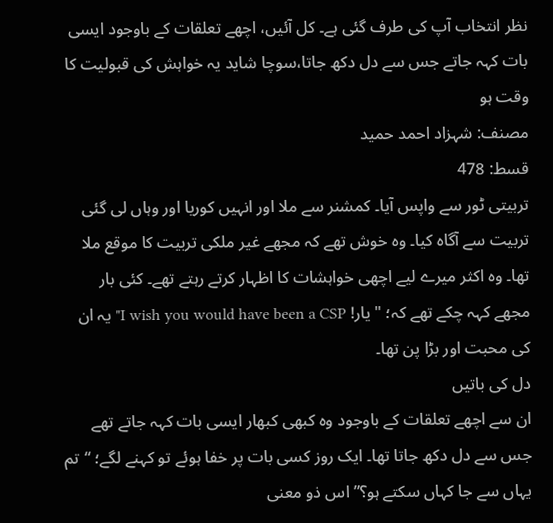نظر انتخاب آپ کی طرف گئی ہے۔ کل آئیں، اچھے تعلقات کے باوجود ایسی بات کہہ جاتے جس سے دل دکھ جاتا،سوچا شاید یہ خواہش کی قبولیت کا وقت ہو
مصنف: شہزاد احمد حمید
قسط: 478
تربیتی ٹور سے واپس آیا۔ کمشنر سے ملا اور انہیں کوریا اور وہاں لی گئی تربیت سے آگاہ کیا۔ وہ خوش تھے کہ مجھے غیر ملکی تربیت کا موقع ملا تھا۔ وہ اکثر میرے لیے اچھی خواہشات کا اظہار کرتے رہتے تھے۔ کئی بار مجھے کہہ چکے تھے کہ؛ "یار! I wish you would have been a CSP" یہ ان کی محبت اور بڑا پن تھا۔
دل کی باتیں
ان سے اچھے تعلقات کے باوجود وہ کبھی کبھار ایسی بات کہہ جاتے تھے جس سے دل دکھ جاتا تھا۔ ایک روز کسی بات پر خفا ہوئے تو کہنے لگے؛ “تم یہاں سے جا کہاں سکتے ہو؟” اس ذو معنی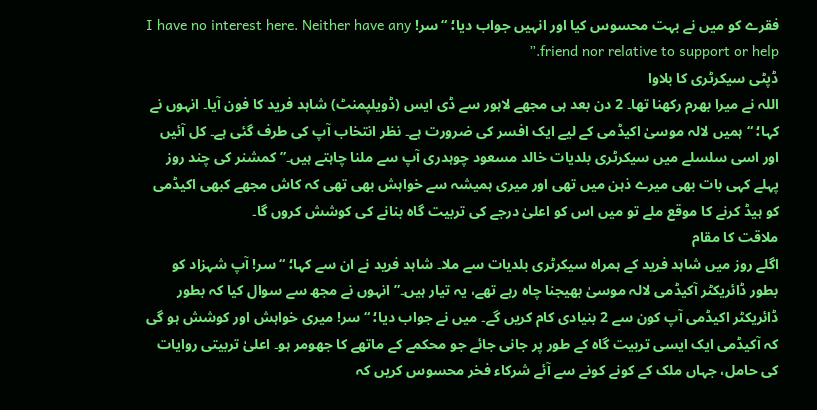فقرے کو میں نے بہت محسوس کیا اور انہیں جواب دیا؛ “سر! I have no interest here. Neither have any friend nor relative to support or help.”
ڈپٹی سیکرٹری کا بلاوا
اللہ نے میرا بھرم رکھنا تھا۔ 2 دن بعد ہی مجھے لاہور سے ڈی ایس (ڈویلپمنٹ) شاہد فرید کا فون آیا۔ انہوں نے کہا؛ “ہمیں لالہ موسیٰ اکیڈمی کے لیے ایک افسر کی ضرورت ہے۔ نظر انتخاب آپ کی طرف گئی ہے۔ کل آئیں اور اسی سلسلے میں سیکرٹری بلدیات خالد مسعود چوہدری آپ سے ملنا چاہتے ہیں۔” کمشنر کی چند روز پہلے کہی بات بھی میرے ذہن میں تھی اور میری ہمیشہ سے خواہش بھی تھی کہ کاش مجھے کبھی اکیڈمی کو ہیڈ کرنے کا موقع ملے تو میں اس کو اعلیٰ درجے کی تربیت گاہ بنانے کی کوشش کروں گا۔
ملاقت کا مقام
اگلے روز میں شاہد فرید کے ہمراہ سیکرٹری بلدیات سے ملا۔ شاہد فرید نے ان سے کہا؛ “سر! آپ شہزاد کو بطور ڈائریکٹر آکیڈمی لالہ موسیٰ بھیجنا چاہ رہے تھے، یہ تیار ہیں۔” انہوں نے مجھ سے سوال کیا کہ بطور ڈائریکٹر اکیڈمی آپ کون سے 2 بنیادی کام کریں گے۔ میں نے جواب دیا؛ “سر! میری خواہش اور کوشش ہو گی کہ آکیڈمی ایک ایسی تربیت گاہ کے طور پر جانی جائے جو محکمے کے ماتھے کا جھومر ہو۔ اعلیٰ تربیتی روایات کی حامل، جہاں ملک کے کونے کونے سے آئے شرکاء فخر محسوس کریں کہ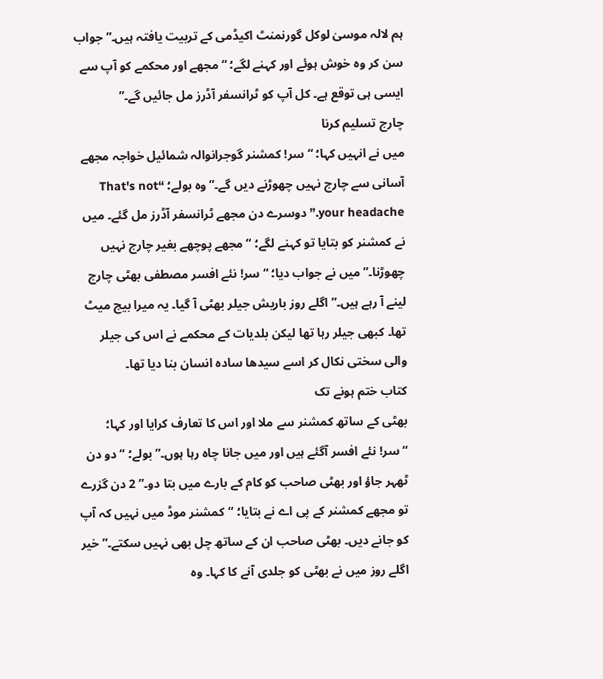ہم لالہ موسیٰ لوکل گورنمنٹ اکیڈمی کے تربیت یافتہ ہیں۔” جواب سن کر وہ خوش ہوئے اور کہنے لگے؛ “مجھے اور محکمے کو آپ سے ایسی ہی توقع ہے۔ کل آپ کو ٹرانسفر آڈرز مل جائیں گے۔”
چارج تسلیم کرنا
میں نے انہیں کہا؛ “سر! کمشنر گوجرانوالہ شمائیل خواجہ مجھے آسانی سے چارج نہیں چھوڑنے دیں گے۔” وہ بولے؛ “That's not your headache.” دوسرے دن مجھے ٹرانسفر آڈرز مل گئے۔ میں نے کمشنر کو بتایا تو کہنے لگے؛ “مجھے پوچھے بغیر چارج نہیں چھوڑنا۔” میں نے جواب دیا؛ “سر! نئے افسر مصطفی بھٹی چارج لینے آ رہے ہیں۔” اگلے روز باریش جیلر بھٹی آ گیا۔ یہ میرا بیج میٹ تھا۔ کبھی جیلر رہا تھا لیکن بلدیات کے محکمے نے اس کی جیلر والی سختی نکال کر اسے سیدھا سادہ انسان بنا دیا تھا۔
کتاب ختم ہونے تک
بھٹی کے ساتھ کمشنر سے ملا اور اس کا تعارف کرایا اور کہا؛ “سر! نئے افسر آگئے ہیں اور میں جانا چاہ رہا ہوں۔” بولے؛ “دو دن ٹھہر جاؤ اور بھٹی صاحب کو کام کے بارے میں بتا دو۔” 2 دن گزرے تو مجھے کمشنر کے پی اے نے بتایا؛ “کمشنر موڈ میں نہیں کہ آپ کو جانے دیں۔ بھٹی صاحب ان کے ساتھ چل بھی نہیں سکتے۔” خیر اگلے روز میں نے بھٹی کو جلدی آنے کا کہا۔ وہ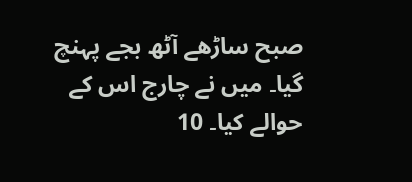صبح ساڑھے آٹھ بجے پہنچ گیا۔ میں نے چارج اس کے حوالے کیا۔ 10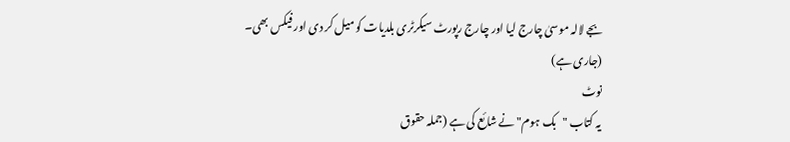بجے لالہ موسیٰ چارج لیا اور چارج رپورٹ سیکرٹری بلدیات کو میل کر دی اور فیکس بھی۔
(جاری ہے)
نوٹ
یہ کتاب "بک ہوم" نے شائع کی ہے (جملہ حقوق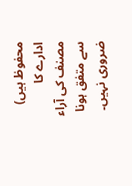محفوظ ہیں) ادارے کا مصنف کی آراء سے متفق ہونا ضروری نہیں۔